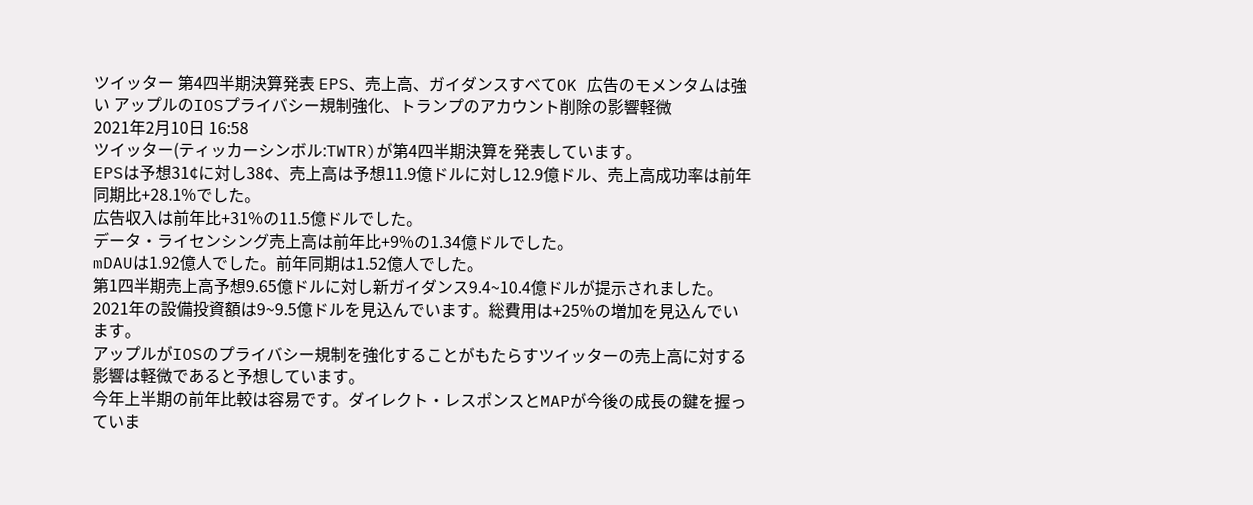ツイッター 第4四半期決算発表 EPS、売上高、ガイダンスすべてOK 広告のモメンタムは強い アップルのIOSプライバシー規制強化、トランプのアカウント削除の影響軽微
2021年2月10日 16:58
ツイッター(ティッカーシンボル:TWTR)が第4四半期決算を発表しています。
EPSは予想31¢に対し38¢、売上高は予想11.9億ドルに対し12.9億ドル、売上高成功率は前年同期比+28.1%でした。
広告収入は前年比+31%の11.5億ドルでした。
データ・ライセンシング売上高は前年比+9%の1.34億ドルでした。
mDAUは1.92億人でした。前年同期は1.52億人でした。
第1四半期売上高予想9.65億ドルに対し新ガイダンス9.4~10.4億ドルが提示されました。
2021年の設備投資額は9~9.5億ドルを見込んでいます。総費用は+25%の増加を見込んでいます。
アップルがIOSのプライバシー規制を強化することがもたらすツイッターの売上高に対する影響は軽微であると予想しています。
今年上半期の前年比較は容易です。ダイレクト・レスポンスとMAPが今後の成長の鍵を握っていま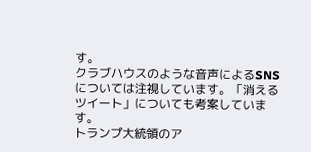す。
クラブハウスのような音声によるSNSについては注視しています。「消えるツイート」についても考案しています。
トランプ大統領のア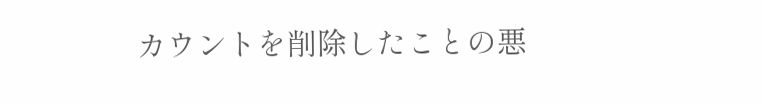カウントを削除したことの悪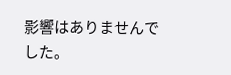影響はありませんでした。